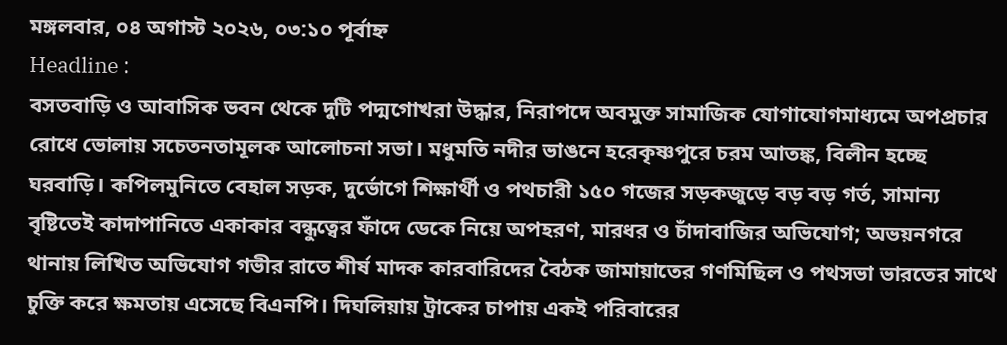মঙ্গলবার, ০৪ অগাস্ট ২০২৬, ০৩:১০ পূর্বাহ্ন
Headline :
বসতবাড়ি ও আবাসিক ভবন থেকে দুটি পদ্মগোখরা উদ্ধার, নিরাপদে অবমুক্ত সামাজিক যোগাযোগমাধ্যমে অপপ্রচার রোধে ভোলায় সচেতনতামূলক আলোচনা সভা। মধুমতি নদীর ভাঙনে হরেকৃষ্ণপুরে চরম আতঙ্ক, বিলীন হচ্ছে ঘরবাড়ি। কপিলমুনিতে বেহাল সড়ক, দুর্ভোগে শিক্ষার্থী ও পথচারী ১৫০ গজের সড়কজুড়ে বড় বড় গর্ত, সামান্য বৃষ্টিতেই কাদাপানিতে একাকার বন্ধুত্বের ফাঁদে ডেকে নিয়ে অপহরণ, মারধর ও চাঁদাবাজির অভিযোগ; অভয়নগরে থানায় লিখিত অভিযোগ গভীর রাতে শীর্ষ মাদক কারবারিদের বৈঠক জামায়াতের গণমিছিল ও পথসভা ভারতের সাথে চুক্তি করে ক্ষমতায় এসেছে বিএনপি। দিঘলিয়ায় ট্রাকের চাপায় একই পরিবারের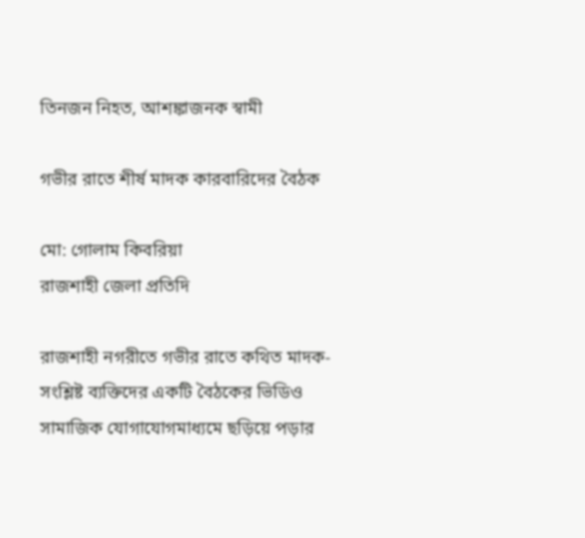তিনজন নিহত, আশঙ্কাজনক স্বামী

গভীর রাতে শীর্ষ মাদক কারবারিদের বৈঠক

মো: গোলাম কিবরিয়া
রাজশাহী জেলা প্রতিদি

রাজশাহী নগরীতে গভীর রাতে কথিত মাদক-সংশ্লিষ্ট ব্যক্তিদের একটি বৈঠকের ভিডিও সামাজিক যোগাযোগমাধ্যমে ছড়িয়ে পড়ার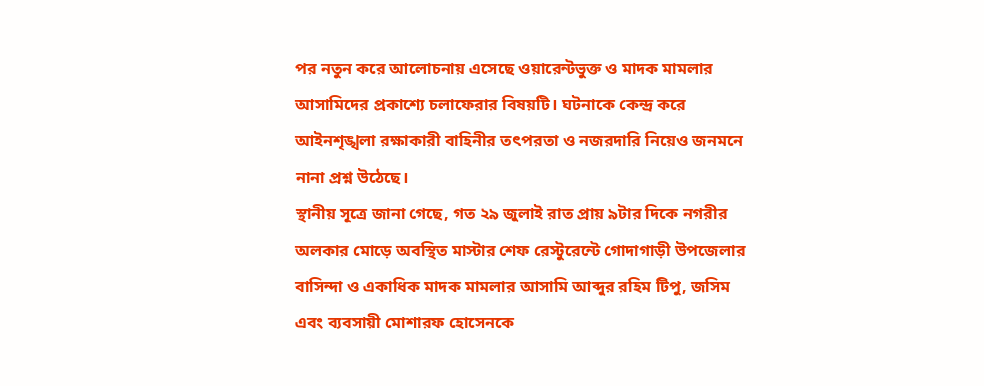পর নতুন করে আলোচনায় এসেছে ওয়ারেন্টভুক্ত ও মাদক মামলার আসামিদের প্রকাশ্যে চলাফেরার বিষয়টি। ঘটনাকে কেন্দ্র করে আইনশৃঙ্খলা রক্ষাকারী বাহিনীর তৎপরতা ও নজরদারি নিয়েও জনমনে নানা প্রশ্ন উঠেছে।
স্থানীয় সূত্রে জানা গেছে, গত ২৯ জুলাই রাত প্রায় ৯টার দিকে নগরীর অলকার মোড়ে অবস্থিত মাস্টার শেফ রেস্টুরেন্টে গোদাগাড়ী উপজেলার বাসিন্দা ও একাধিক মাদক মামলার আসামি আব্দুর রহিম টিপু, জসিম এবং ব্যবসায়ী মোশারফ হোসেনকে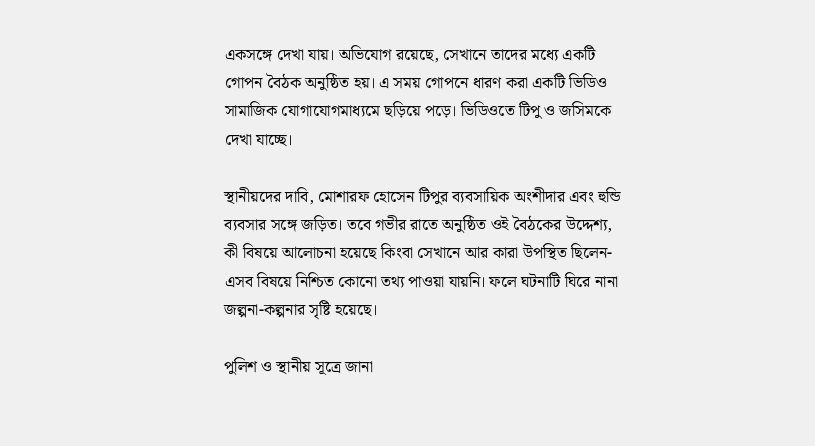একসঙ্গে দেখা যায়। অভিযোগ রয়েছে, সেখানে তাদের মধ্যে একটি গোপন বৈঠক অনুষ্ঠিত হয়। এ সময় গোপনে ধারণ করা একটি ভিডিও সামাজিক যোগাযোগমাধ্যমে ছড়িয়ে পড়ে। ভিডিওতে টিপু ও জসিমকে দেখা যাচ্ছে।

স্থানীয়দের দাবি, মোশারফ হোসেন টিপুর ব্যবসায়িক অংশীদার এবং হুন্ডি ব্যবসার সঙ্গে জড়িত। তবে গভীর রাতে অনুষ্ঠিত ওই বৈঠকের উদ্দেশ্য, কী বিষয়ে আলোচনা হয়েছে কিংবা সেখানে আর কারা উপস্থিত ছিলেন- এসব বিষয়ে নিশ্চিত কোনো তথ্য পাওয়া যায়নি। ফলে ঘটনাটি ঘিরে নানা জল্পনা-কল্পনার সৃষ্টি হয়েছে।

পুলিশ ও স্থানীয় সূত্রে জানা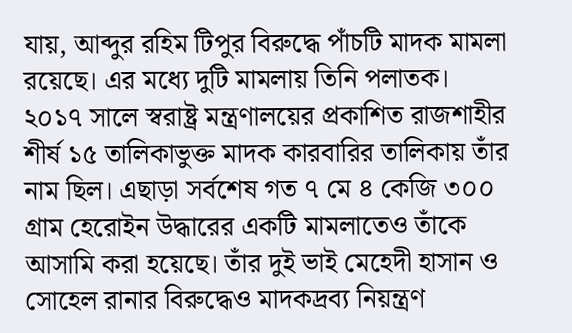যায়, আব্দুর রহিম টিপুর বিরুদ্ধে পাঁচটি মাদক মামলা রয়েছে। এর মধ্যে দুটি মামলায় তিনি পলাতক। ২০১৭ সালে স্বরাষ্ট্র মন্ত্রণালয়ের প্রকাশিত রাজশাহীর শীর্ষ ১৫ তালিকাভুক্ত মাদক কারবারির তালিকায় তাঁর নাম ছিল। এছাড়া সর্বশেষ গত ৭ মে ৪ কেজি ৩০০ গ্রাম হেরোইন উদ্ধারের একটি মামলাতেও তাঁকে আসামি করা হয়েছে। তাঁর দুই ভাই মেহেদী হাসান ও সোহেল রানার বিরুদ্ধেও মাদকদ্রব্য নিয়ন্ত্রণ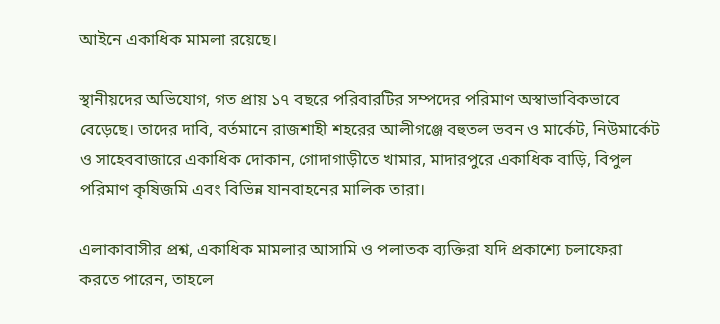আইনে একাধিক মামলা রয়েছে।

স্থানীয়দের অভিযোগ, গত প্রায় ১৭ বছরে পরিবারটির সম্পদের পরিমাণ অস্বাভাবিকভাবে বেড়েছে। তাদের দাবি, বর্তমানে রাজশাহী শহরের আলীগঞ্জে বহুতল ভবন ও মার্কেট, নিউমার্কেট ও সাহেববাজারে একাধিক দোকান, গোদাগাড়ীতে খামার, মাদারপুরে একাধিক বাড়ি, বিপুল পরিমাণ কৃষিজমি এবং বিভিন্ন যানবাহনের মালিক তারা।

এলাকাবাসীর প্রশ্ন, একাধিক মামলার আসামি ও পলাতক ব্যক্তিরা যদি প্রকাশ্যে চলাফেরা করতে পারেন, তাহলে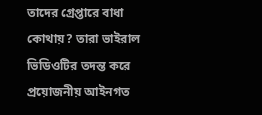তাদের গ্রেপ্তারে বাধা কোথায়? তারা ভাইরাল ভিডিওটির তদন্ত করে প্রয়োজনীয় আইনগত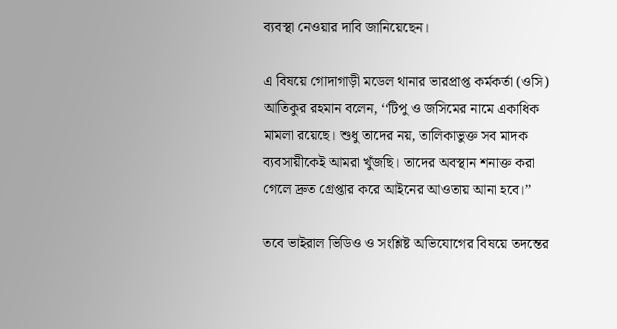ব্যবস্থা নেওয়ার দাবি জানিয়েছেন।

এ বিষয়ে গোদাগাড়ী মডেল থানার ভারপ্রাপ্ত কর্মকর্তা (ওসি) আতিকুর রহমান বলেন, ‘‘টিপু ও জসিমের নামে একাধিক মামলা রয়েছে। শুধু তাদের নয়, তালিকাভুক্ত সব মাদক ব্যবসায়ীকেই আমরা খুঁজছি। তাদের অবস্থান শনাক্ত করা গেলে দ্রুত গ্রেপ্তার করে আইনের আওতায় আনা হবে।’’

তবে ভাইরাল ভিডিও ও সংশ্লিষ্ট অভিযোগের বিষয়ে তদন্তের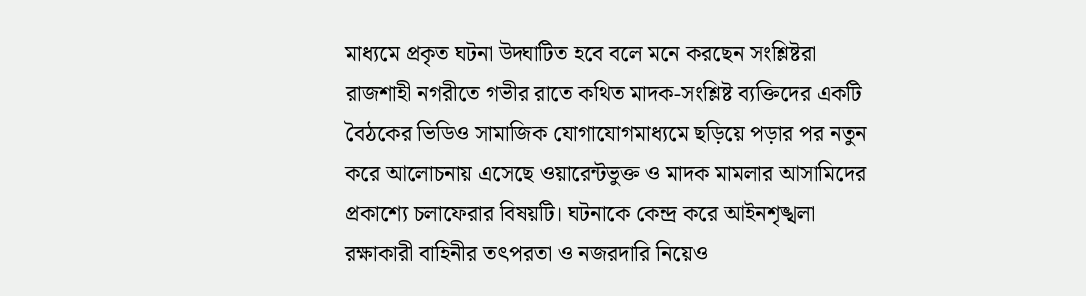মাধ্যমে প্রকৃত ঘটনা উদ্ঘাটিত হবে বলে মনে করছেন সংশ্লিষ্টরা
রাজশাহী নগরীতে গভীর রাতে কথিত মাদক-সংশ্লিষ্ট ব্যক্তিদের একটি বৈঠকের ভিডিও সামাজিক যোগাযোগমাধ্যমে ছড়িয়ে পড়ার পর নতুন করে আলোচনায় এসেছে ওয়ারেন্টভুক্ত ও মাদক মামলার আসামিদের প্রকাশ্যে চলাফেরার বিষয়টি। ঘটনাকে কেন্দ্র করে আইনশৃঙ্খলা রক্ষাকারী বাহিনীর তৎপরতা ও নজরদারি নিয়েও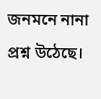জনমনে নানা প্রশ্ন উঠেছে।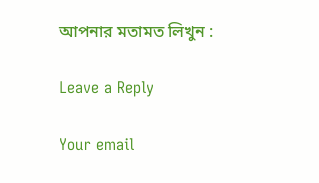আপনার মতামত লিখুন :

Leave a Reply

Your email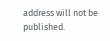address will not be published.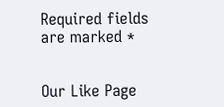Required fields are marked *


Our Like Page